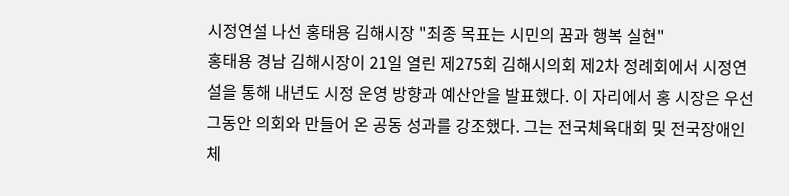시정연설 나선 홍태용 김해시장 "최종 목표는 시민의 꿈과 행복 실현"
홍태용 경남 김해시장이 21일 열린 제275회 김해시의회 제2차 정례회에서 시정연설을 통해 내년도 시정 운영 방향과 예산안을 발표했다. 이 자리에서 홍 시장은 우선 그동안 의회와 만들어 온 공동 성과를 강조했다. 그는 전국체육대회 및 전국장애인체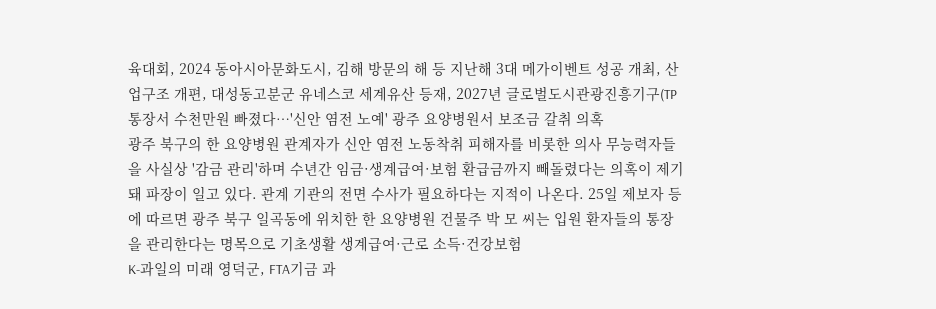육대회, 2024 동아시아문화도시, 김해 방문의 해 등 지난해 3대 메가이벤트 성공 개최, 산업구조 개편, 대성동고분군 유네스코 세계유산 등재, 2027년 글로벌도시관광진흥기구(TP
통장서 수천만원 빠졌다…'신안 염전 노예' 광주 요양병원서 보조금 갈취 의혹
광주 북구의 한 요양병원 관계자가 신안 염전 노동착취 피해자를 비롯한 의사 무능력자들을 사실상 '감금 관리'하며 수년간 임금·생계급여·보험 환급금까지 빼돌렸다는 의혹이 제기돼 파장이 일고 있다. 관계 기관의 전면 수사가 필요하다는 지적이 나온다. 25일 제보자 등에 따르면 광주 북구 일곡동에 위치한 한 요양병원 건물주 박 모 씨는 입원 환자들의 통장을 관리한다는 명목으로 기초생활 생계급여·근로 소득·건강보험
K-과일의 미래 영덕군, FTA기금 과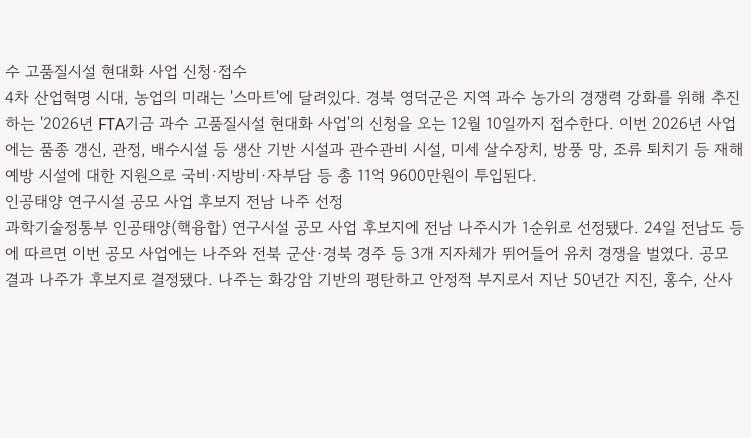수 고품질시설 현대화 사업 신청·접수
4차 산업혁명 시대, 농업의 미래는 '스마트'에 달려있다. 경북 영덕군은 지역 과수 농가의 경쟁력 강화를 위해 추진하는 '2026년 FTA기금 과수 고품질시설 현대화 사업'의 신청을 오는 12월 10일까지 접수한다. 이번 2026년 사업에는 품종 갱신, 관정, 배수시설 등 생산 기반 시설과 관수관비 시설, 미세 살수장치, 방풍 망, 조류 퇴치기 등 재해예방 시설에 대한 지원으로 국비·지방비·자부담 등 총 11억 9600만원이 투입된다.
인공태양 연구시설 공모 사업 후보지 전남 나주 선정
과학기술정통부 인공태양(핵융합) 연구시설 공모 사업 후보지에 전남 나주시가 1순위로 선정됐다. 24일 전남도 등에 따르면 이번 공모 사업에는 나주와 전북 군산·경북 경주 등 3개 지자체가 뛰어들어 유치 경쟁을 벌였다. 공모 결과 나주가 후보지로 결정됐다. 나주는 화강암 기반의 평탄하고 안정적 부지로서 지난 50년간 지진, 홍수, 산사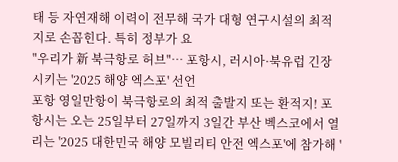태 등 자연재해 이력이 전무해 국가 대형 연구시설의 최적지로 손꼽힌다. 특히 정부가 요
"우리가 新 북극항로 허브"… 포항시, 러시아·북유럽 긴장시키는 '2025 해양 엑스포' 선언
포항 영일만항이 북극항로의 최적 출발지 또는 환적지! 포항시는 오는 25일부터 27일까지 3일간 부산 벡스코에서 열리는 '2025 대한민국 해양 모빌리티 안전 엑스포'에 참가해 '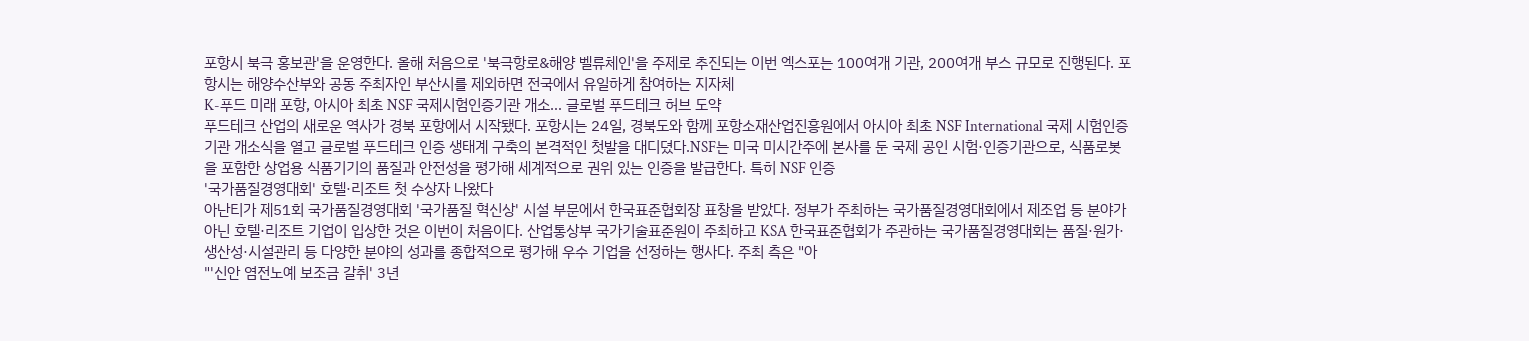포항시 북극 홍보관'을 운영한다. 올해 처음으로 '북극항로&해양 벨류체인'을 주제로 추진되는 이번 엑스포는 100여개 기관, 200여개 부스 규모로 진행된다. 포항시는 해양수산부와 공동 주최자인 부산시를 제외하면 전국에서 유일하게 참여하는 지자체
K-푸드 미래 포항, 아시아 최초 NSF 국제시험인증기관 개소… 글로벌 푸드테크 허브 도약
푸드테크 산업의 새로운 역사가 경북 포항에서 시작됐다. 포항시는 24일, 경북도와 함께 포항소재산업진흥원에서 아시아 최초 NSF International 국제 시험인증기관 개소식을 열고 글로벌 푸드테크 인증 생태계 구축의 본격적인 첫발을 대디뎠다.NSF는 미국 미시간주에 본사를 둔 국제 공인 시험·인증기관으로, 식품로봇을 포함한 상업용 식품기기의 품질과 안전성을 평가해 세계적으로 권위 있는 인증을 발급한다. 특히 NSF 인증
'국가품질경영대회' 호텔·리조트 첫 수상자 나왔다
아난티가 제51회 국가품질경영대회 '국가품질 혁신상' 시설 부문에서 한국표준협회장 표창을 받았다. 정부가 주최하는 국가품질경영대회에서 제조업 등 분야가 아닌 호텔·리조트 기업이 입상한 것은 이번이 처음이다. 산업통상부 국가기술표준원이 주최하고 KSA 한국표준협회가 주관하는 국가품질경영대회는 품질·원가·생산성·시설관리 등 다양한 분야의 성과를 종합적으로 평가해 우수 기업을 선정하는 행사다. 주최 측은 "아
"'신안 염전노예 보조금 갈취' 3년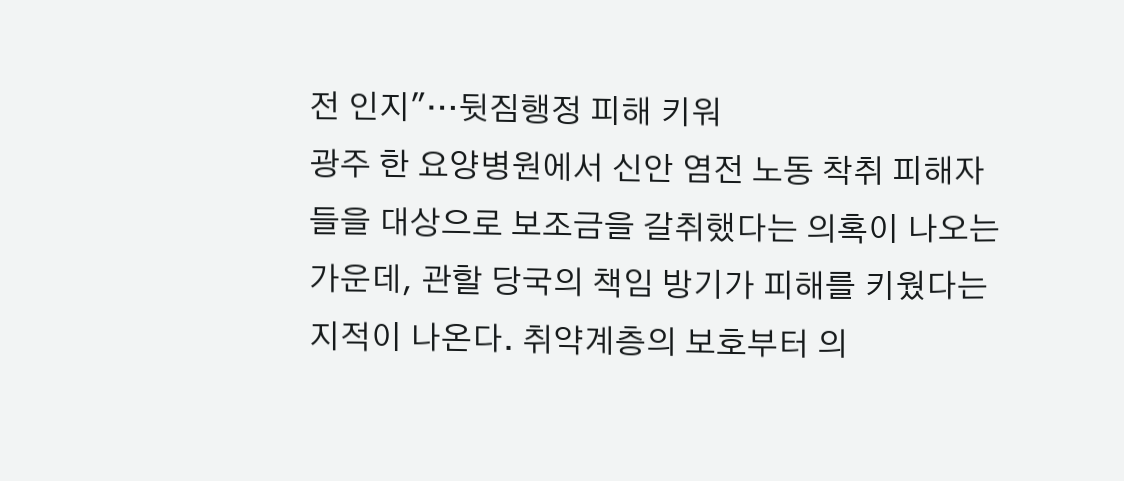전 인지"…뒷짐행정 피해 키워
광주 한 요양병원에서 신안 염전 노동 착취 피해자들을 대상으로 보조금을 갈취했다는 의혹이 나오는 가운데, 관할 당국의 책임 방기가 피해를 키웠다는 지적이 나온다. 취약계층의 보호부터 의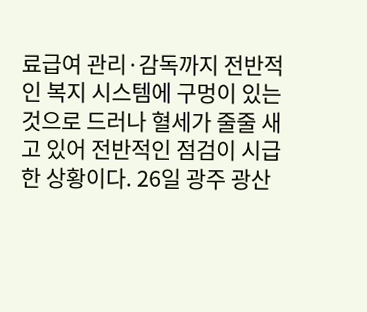료급여 관리·감독까지 전반적인 복지 시스템에 구멍이 있는 것으로 드러나 혈세가 줄줄 새고 있어 전반적인 점검이 시급한 상황이다. 26일 광주 광산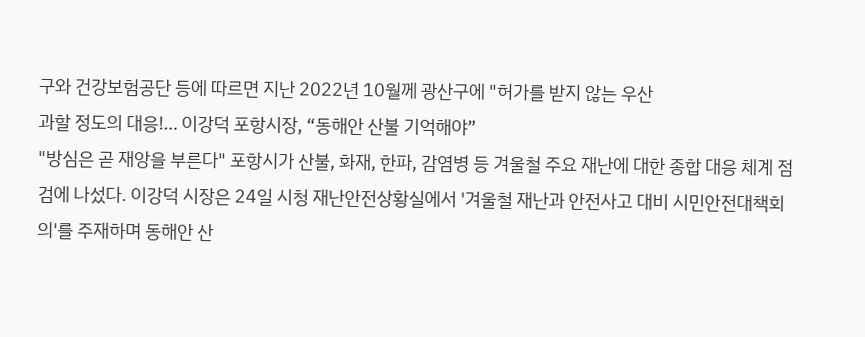구와 건강보험공단 등에 따르면 지난 2022년 10월께 광산구에 "허가를 받지 않는 우산
과할 정도의 대응!… 이강덕 포항시장, “동해안 산불 기억해야”
"방심은 곧 재앙을 부른다" 포항시가 산불, 화재, 한파, 감염병 등 겨울철 주요 재난에 대한 종합 대응 체계 점검에 나섰다. 이강덕 시장은 24일 시청 재난안전상황실에서 '겨울철 재난과 안전사고 대비 시민안전대책회의'를 주재하며 동해안 산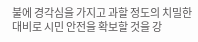불에 경각심을 가지고 과할 정도의 치밀한 대비로 시민 안전을 확보할 것을 강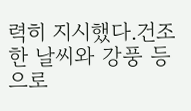력히 지시했다.건조한 날씨와 강풍 등으로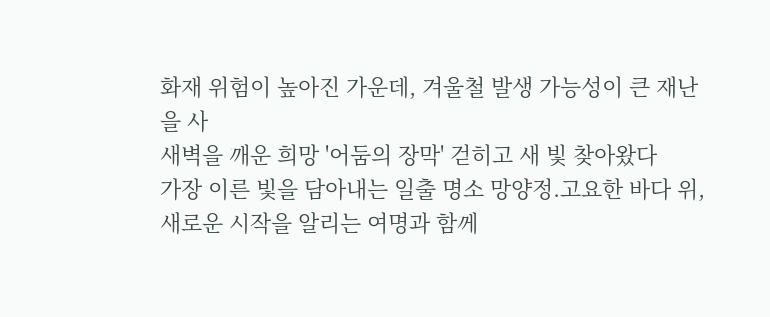화재 위험이 높아진 가운데, 겨울철 발생 가능성이 큰 재난을 사
새벽을 깨운 희망 '어둠의 장막' 걷히고 새 빛 찾아왔다
가장 이른 빛을 담아내는 일출 명소 망양정.고요한 바다 위, 새로운 시작을 알리는 여명과 함께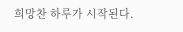희망찬 하루가 시작된다.